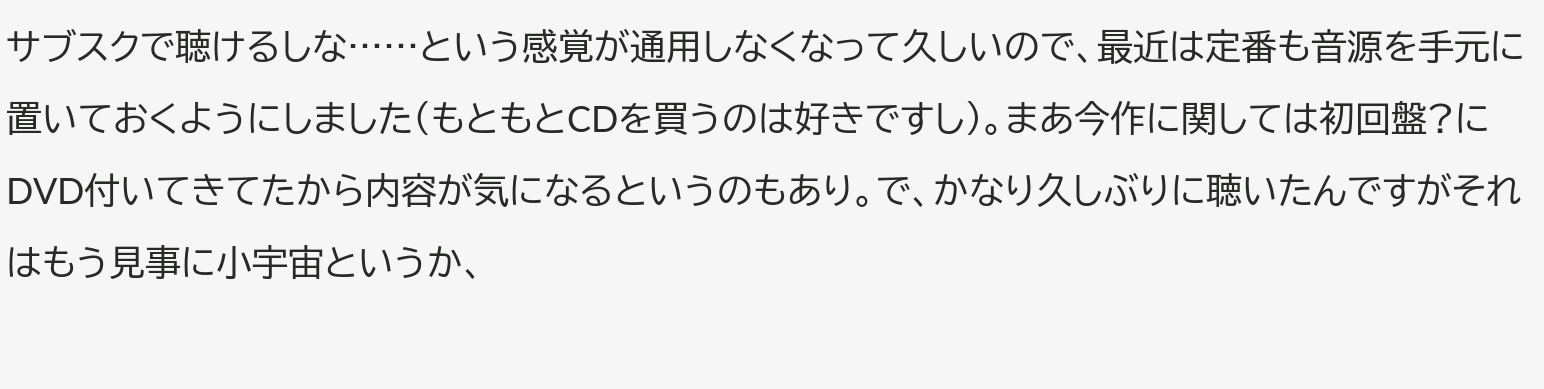サブスクで聴けるしな……という感覚が通用しなくなって久しいので、最近は定番も音源を手元に置いておくようにしました(もともとCDを買うのは好きですし)。まあ今作に関しては初回盤?にDVD付いてきてたから内容が気になるというのもあり。で、かなり久しぶりに聴いたんですがそれはもう見事に小宇宙というか、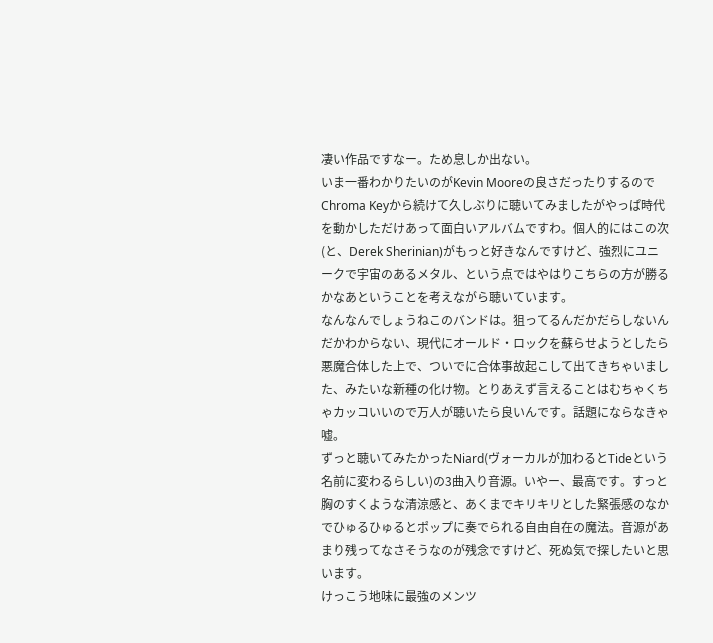凄い作品ですなー。ため息しか出ない。
いま一番わかりたいのがKevin Mooreの良さだったりするのでChroma Keyから続けて久しぶりに聴いてみましたがやっぱ時代を動かしただけあって面白いアルバムですわ。個人的にはこの次(と、Derek Sherinian)がもっと好きなんですけど、強烈にユニークで宇宙のあるメタル、という点ではやはりこちらの方が勝るかなあということを考えながら聴いています。
なんなんでしょうねこのバンドは。狙ってるんだかだらしないんだかわからない、現代にオールド・ロックを蘇らせようとしたら悪魔合体した上で、ついでに合体事故起こして出てきちゃいました、みたいな新種の化け物。とりあえず言えることはむちゃくちゃカッコいいので万人が聴いたら良いんです。話題にならなきゃ嘘。
ずっと聴いてみたかったNiard(ヴォーカルが加わるとTideという名前に変わるらしい)の3曲入り音源。いやー、最高です。すっと胸のすくような清涼感と、あくまでキリキリとした緊張感のなかでひゅるひゅるとポップに奏でられる自由自在の魔法。音源があまり残ってなさそうなのが残念ですけど、死ぬ気で探したいと思います。
けっこう地味に最強のメンツ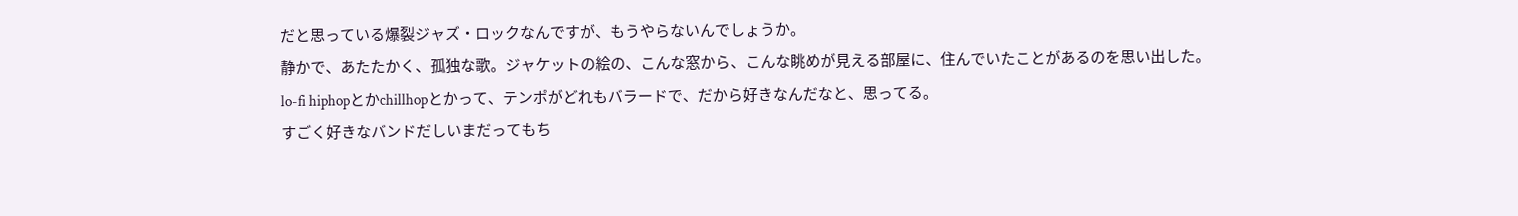だと思っている爆裂ジャズ・ロックなんですが、もうやらないんでしょうか。
静かで、あたたかく、孤独な歌。ジャケットの絵の、こんな窓から、こんな眺めが見える部屋に、住んでいたことがあるのを思い出した。
lo-fi hiphopとかchillhopとかって、テンポがどれもバラードで、だから好きなんだなと、思ってる。
すごく好きなバンドだしいまだってもち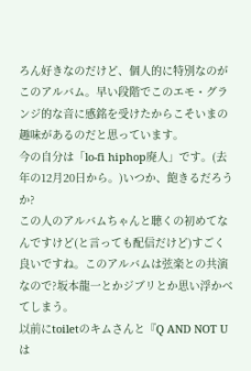ろん好きなのだけど、個人的に特別なのがこのアルバム。早い段階でこのエモ・グランジ的な音に感銘を受けたからこそいまの趣味があるのだと思っています。
今の自分は「lo-fi hiphop廃人」です。(去年の12月20日から。)いつか、飽きるだろうか?
この人のアルバムちゃんと聴くの初めてなんですけど(と言っても配信だけど)すごく良いですね。このアルバムは弦楽との共演なので?坂本龍一とかジブリとか思い浮かべてしまう。
以前にtoiletのキムさんと『Q AND NOT Uは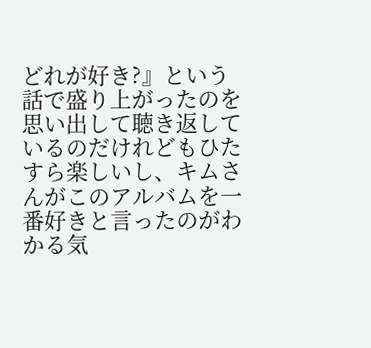どれが好き?』という話で盛り上がったのを思い出して聴き返しているのだけれどもひたすら楽しいし、キムさんがこのアルバムを一番好きと言ったのがわかる気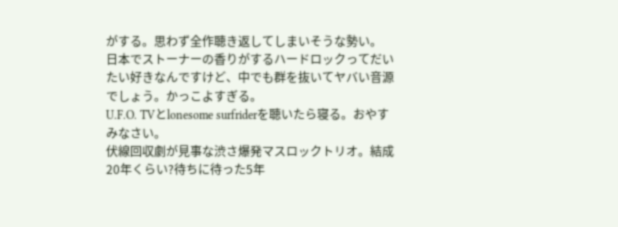がする。思わず全作聴き返してしまいそうな勢い。
日本でストーナーの香りがするハードロックってだいたい好きなんですけど、中でも群を抜いてヤバい音源でしょう。かっこよすぎる。
U.F.O. TVとlonesome surfriderを聴いたら寝る。おやすみなさい。
伏線回収劇が見事な渋さ爆発マスロックトリオ。結成20年くらい?待ちに待った5年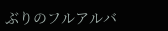ぶりのフルアルバ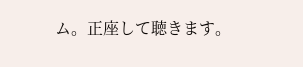ム。正座して聴きます。